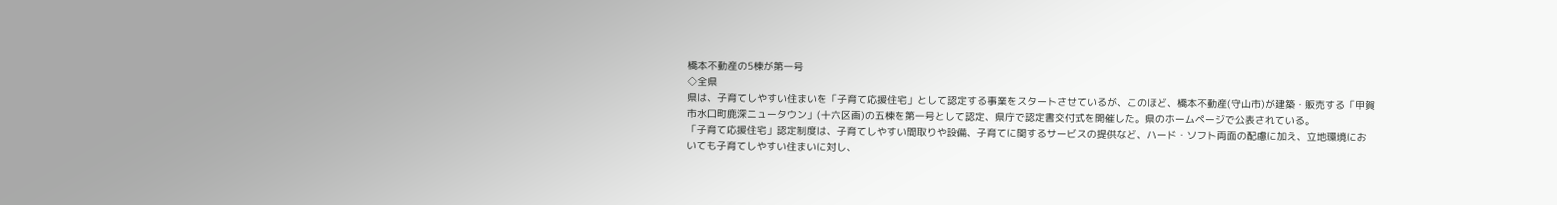橋本不動産の5棟が第一号
◇全県
県は、子育てしやすい住まいを「子育て応援住宅」として認定する事業をスタートさせているが、このほど、橋本不動産(守山市)が建築・販売する「甲賀市水口町鹿深ニュータウン」(十六区画)の五棟を第一号として認定、県庁で認定書交付式を開催した。県のホームページで公表されている。
「子育て応援住宅」認定制度は、子育てしやすい間取りや設備、子育てに関するサービスの提供など、ハード・ソフト両面の配慮に加え、立地環境においても子育てしやすい住まいに対し、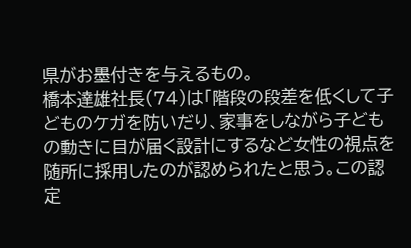県がお墨付きを与えるもの。
橋本達雄社長(74)は「階段の段差を低くして子どものケガを防いだり、家事をしながら子どもの動きに目が届く設計にするなど女性の視点を随所に採用したのが認められたと思う。この認定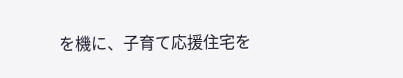を機に、子育て応援住宅を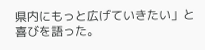県内にもっと広げていきたい」と喜びを語った。